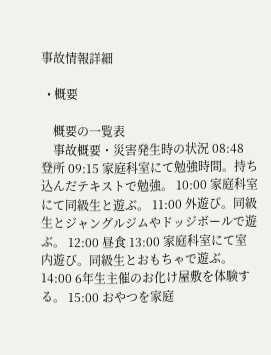事故情報詳細

  • 概要

    概要の一覧表
    事故概要・災害発生時の状況 08:48 登所 09:15 家庭科室にて勉強時間。持ち込んだテキストで勉強。 10:00 家庭科室にて同級生と遊ぶ。 11:00 外遊び。同級生とジャングルジムやドッジボールで遊ぶ。 12:00 昼食 13:00 家庭科室にて室内遊び。同級生とおもちゃで遊ぶ。 14:00 6年生主催のお化け屋敷を体験する。 15:00 おやつを家庭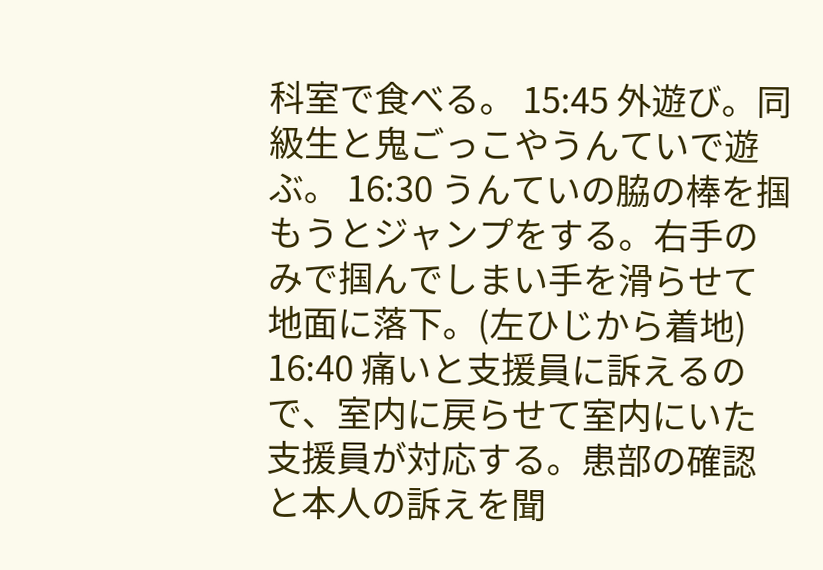科室で食べる。 15:45 外遊び。同級生と鬼ごっこやうんていで遊ぶ。 16:30 うんていの脇の棒を掴もうとジャンプをする。右手のみで掴んでしまい手を滑らせて地面に落下。(左ひじから着地) 16:40 痛いと支援員に訴えるので、室内に戻らせて室内にいた支援員が対応する。患部の確認と本人の訴えを聞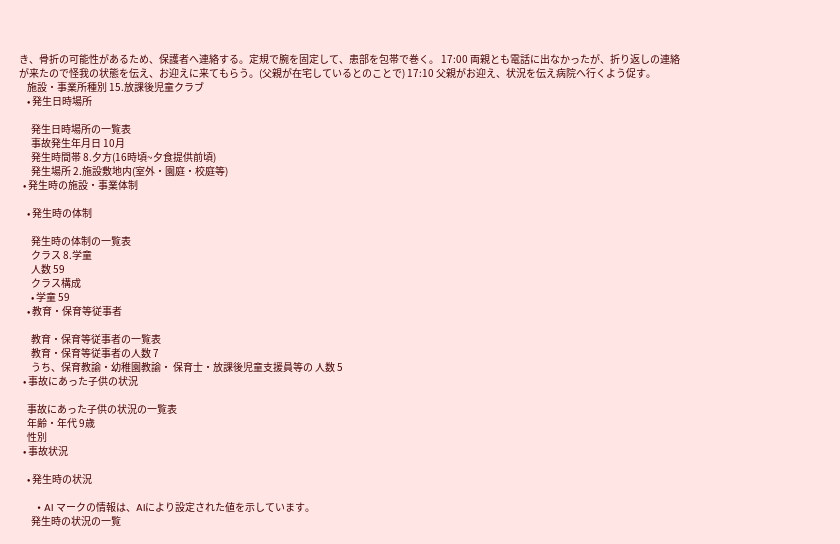き、骨折の可能性があるため、保護者へ連絡する。定規で腕を固定して、患部を包帯で巻く。 17:00 両親とも電話に出なかったが、折り返しの連絡が来たので怪我の状態を伝え、お迎えに来てもらう。(父親が在宅しているとのことで) 17:10 父親がお迎え、状況を伝え病院へ行くよう促す。
    施設・事業所種別 15.放課後児童クラブ
    • 発生日時場所

      発生日時場所の一覧表
      事故発生年月日 10月
      発生時間帯 8.夕方(16時頃~夕食提供前頃)
      発生場所 2.施設敷地内(室外・園庭・校庭等)
  • 発生時の施設・事業体制

    • 発生時の体制

      発生時の体制の一覧表
      クラス 8.学童
      人数 59
      クラス構成
      • 学童 59
    • 教育・保育等従事者

      教育・保育等従事者の一覧表
      教育・保育等従事者の人数 7
      うち、保育教諭・幼稚園教諭・ 保育士・放課後児童支援員等の 人数 5
  • 事故にあった子供の状況

    事故にあった子供の状況の一覧表
    年齢・年代 9歳
    性別
  • 事故状況

    • 発生時の状況

      • AI マークの情報は、AIにより設定された値を示しています。
      発生時の状況の一覧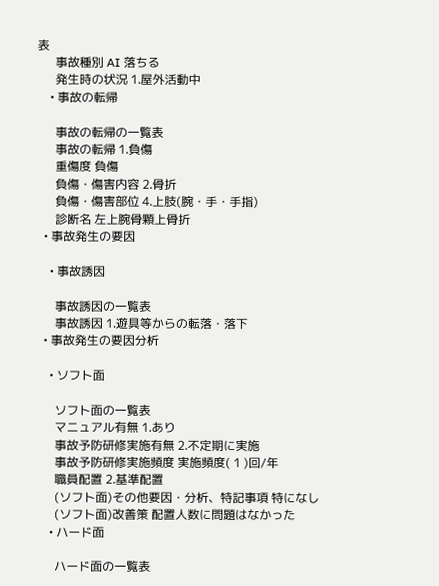表
      事故種別 AI 落ちる
      発生時の状況 1.屋外活動中
    • 事故の転帰

      事故の転帰の一覧表
      事故の転帰 1.負傷
      重傷度 負傷
      負傷・傷害内容 2.骨折
      負傷・傷害部位 4.上肢(腕・手・手指)
      診断名 左上腕骨顆上骨折
  • 事故発生の要因

    • 事故誘因

      事故誘因の一覧表
      事故誘因 1.遊具等からの転落・落下
  • 事故発生の要因分析

    • ソフト面

      ソフト面の一覧表
      マニュアル有無 1.あり
      事故予防研修実施有無 2.不定期に実施
      事故予防研修実施頻度 実施頻度( 1 )回/年
      職員配置 2.基準配置
      (ソフト面)その他要因・分析、特記事項 特になし
      (ソフト面)改善策 配置人数に問題はなかった
    • ハード面

      ハード面の一覧表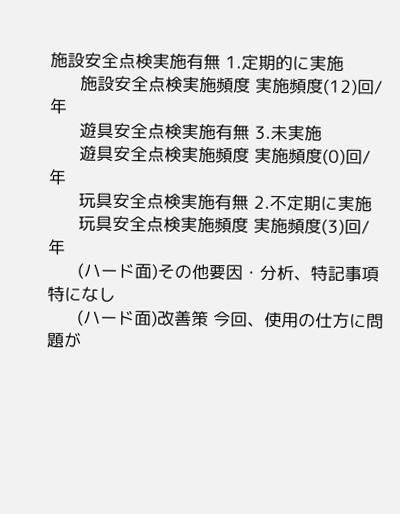施設安全点検実施有無 1.定期的に実施
      施設安全点検実施頻度 実施頻度(12)回/年
      遊具安全点検実施有無 3.未実施
      遊具安全点検実施頻度 実施頻度(0)回/年
      玩具安全点検実施有無 2.不定期に実施
      玩具安全点検実施頻度 実施頻度(3)回/年
      (ハード面)その他要因・分析、特記事項 特になし
      (ハード面)改善策 今回、使用の仕方に問題が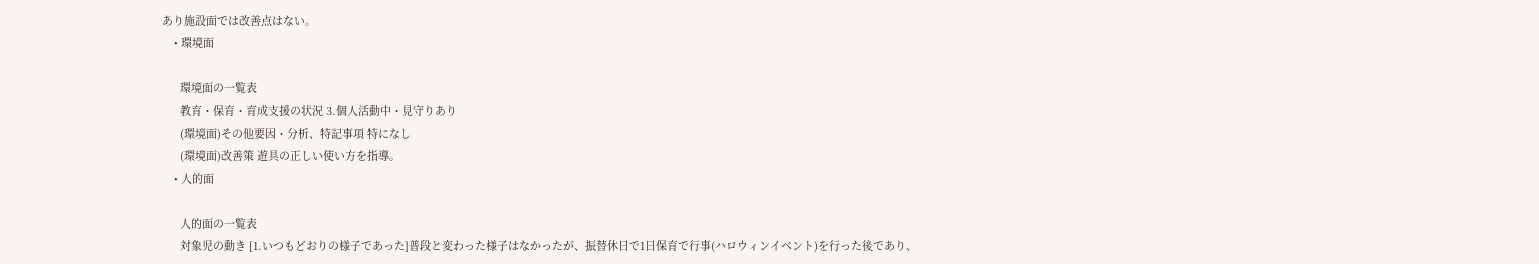あり施設面では改善点はない。
    • 環境面

      環境面の一覧表
      教育・保育・育成支援の状況 3.個人活動中・見守りあり
      (環境面)その他要因・分析、特記事項 特になし
      (環境面)改善策 遊具の正しい使い方を指導。
    • 人的面

      人的面の一覧表
      対象児の動き [1.いつもどおりの様子であった]普段と変わった様子はなかったが、振替休日で1日保育で行事(ハロウィンイベント)を行った後であり、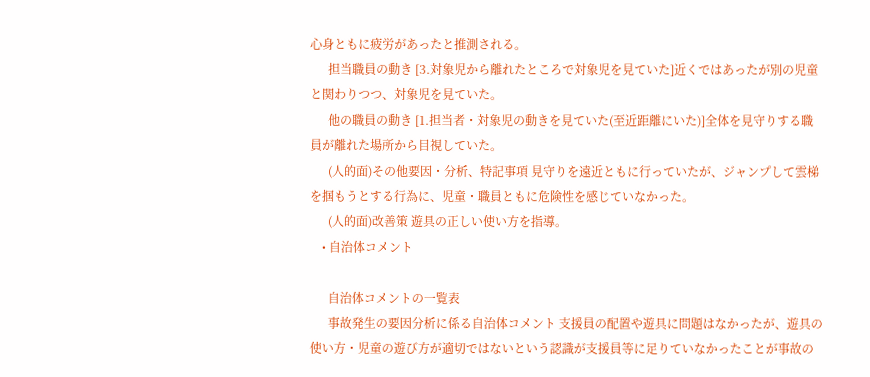心身ともに疲労があったと推測される。
      担当職員の動き [3.対象児から離れたところで対象児を見ていた]近くではあったが別の児童と関わりつつ、対象児を見ていた。
      他の職員の動き [1.担当者・対象児の動きを見ていた(至近距離にいた)]全体を見守りする職員が離れた場所から目視していた。
      (人的面)その他要因・分析、特記事項 見守りを遠近ともに行っていたが、ジャンプして雲梯を掴もうとする行為に、児童・職員ともに危険性を感じていなかった。
      (人的面)改善策 遊具の正しい使い方を指導。
    • 自治体コメント

      自治体コメントの一覧表
      事故発生の要因分析に係る自治体コメント 支援員の配置や遊具に問題はなかったが、遊具の使い方・児童の遊び方が適切ではないという認識が支援員等に足りていなかったことが事故の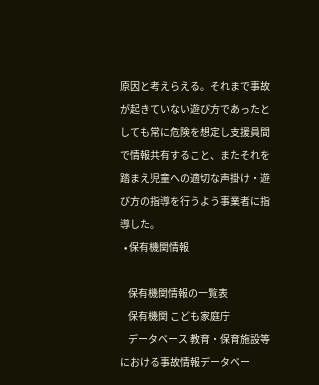原因と考えらえる。それまで事故が起きていない遊び方であったとしても常に危険を想定し支援員間で情報共有すること、またそれを踏まえ児童への適切な声掛け・遊び方の指導を行うよう事業者に指導した。
  • 保有機関情報

    保有機関情報の一覧表
    保有機関 こども家庭庁
    データベース 教育・保育施設等における事故情報データベー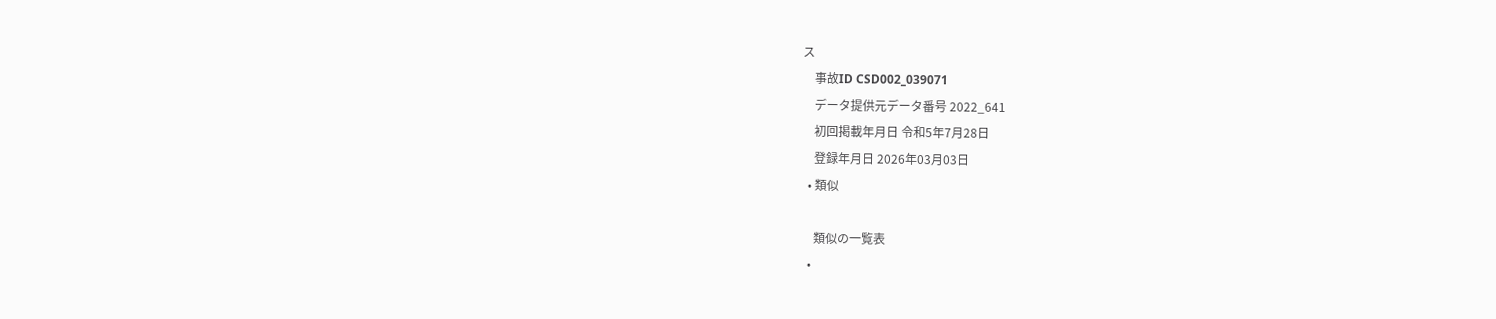ス
    事故ID CSD002_039071
    データ提供元データ番号 2022_641
    初回掲載年月日 令和5年7月28日
    登録年月日 2026年03月03日
  • 類似

    類似の一覧表
  •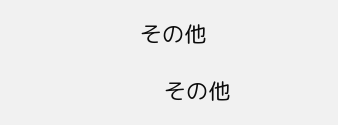その他

    その他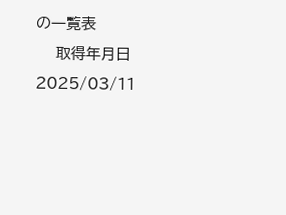の一覧表
    取得年月日 2025/03/11